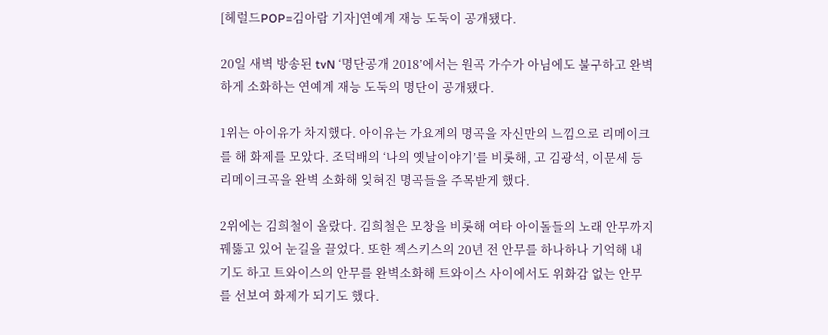[헤럴드POP=김아람 기자]연예계 재능 도둑이 공개됐다.

20일 새벽 방송된 tvN ‘명단공개 2018’에서는 원곡 가수가 아님에도 불구하고 완벽하게 소화하는 연예계 재능 도둑의 명단이 공개됐다.

1위는 아이유가 차지했다. 아이유는 가요계의 명곡을 자신만의 느낌으로 리메이크를 해 화제를 모았다. 조덕배의 ‘나의 옛날이야기’를 비롯해, 고 김광석, 이문세 등 리메이크곡을 완벽 소화해 잊혀진 명곡들을 주목받게 했다.

2위에는 김희철이 올랐다. 김희철은 모창을 비롯해 여타 아이돌들의 노래 안무까지 꿰뚫고 있어 눈길을 끌었다. 또한 젝스키스의 20년 전 안무를 하나하나 기억해 내기도 하고 트와이스의 안무를 완벽소화해 트와이스 사이에서도 위화감 없는 안무를 선보여 화제가 되기도 했다.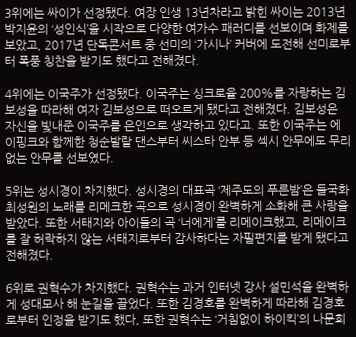3위에는 싸이가 선정됐다. 여장 인생 13년차라고 밝힌 싸이는 2013년 박지윤의 ‘성인식’을 시작으로 다양한 여가수 패러디를 선보이며 화제를 보았고, 2017년 단독콘서트 중 선미의 ‘가시나’ 커버에 도전해 선미로부터 폭풍 칭찬을 받기도 했다고 전해졌다.

4위에는 이국주가 선정됐다. 이국주는 싱크로율 200%를 자랑하는 김보성을 따라해 여자 김보성으로 떠오르게 됐다고 전해졌다. 김보성은 자신을 빛내준 이국주를 은인으로 생각하고 있다고. 또한 이국주는 에이핑크와 함께한 청순발랄 댄스부터 씨스타 안부 등 섹시 안무에도 무리 없는 안무를 선보였다.

5위는 성시경이 차지했다. 성시경의 대표곡 ‘제주도의 푸른밤’은 들국화 최성원의 노래를 리메크한 곡으로 성시경이 완벽하게 소화해 큰 사랑을 받았다. 또한 서태지와 아이들의 곡 ‘너에게’를 리메이크했고, 리메이크를 잘 허락하지 않는 서태지로부터 감사하다는 자필편지를 받게 됐다고 전해졌다.

6위로 권혁수가 차지했다. 권혁수는 과거 인터넷 강사 설민석을 완벽하게 성대모사 해 눈길을 끌었다. 또한 김경호를 완벽하게 따라해 김경호로부터 인정을 받기도 했다, 또한 권혁수는 ‘거침없이 하이킥’의 나문희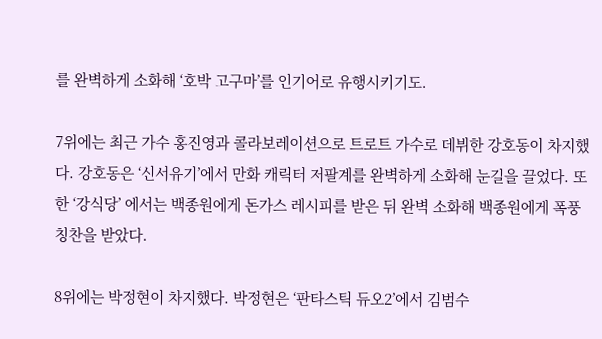를 완벽하게 소화해 ‘호박 고구마’를 인기어로 유행시키기도.

7위에는 최근 가수 홍진영과 콜라보레이션으로 트로트 가수로 데뷔한 강호동이 차지했다. 강호동은 ‘신서유기’에서 만화 캐릭터 저팔계를 완벽하게 소화해 눈길을 끌었다. 또한 ‘강식당’ 에서는 백종원에게 돈가스 레시피를 받은 뒤 완벽 소화해 백종원에게 폭풍 칭찬을 받았다.

8위에는 박정현이 차지했다. 박정현은 ‘판타스틱 듀오2’에서 김범수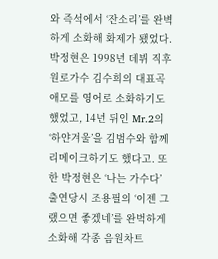와 즉석에서 ‘잔소리’를 완벽하게 소화해 화제가 됐었다. 박정현은 1998년 데뷔 직후 원로가수 김수희의 대표곡 애모를 영어로 소화하기도 했었고, 14년 뒤인 Mr.2의 ‘하얀겨울’을 김범수와 함께 리메이크하기도 했다고. 또한 박정현은 ‘나는 가수다’ 출연당시 조용필의 ‘이젠 그랬으면 좋겠네’를 완벅하게 소화해 각종 음원차트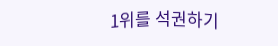1위를 석권하기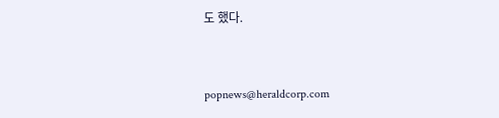도 했다.


popnews@heraldcorp.com